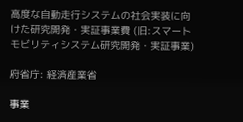高度な自動走行システムの社会実装に向けた研究開発・実証事業費 (旧:スマートモビリティシステム研究開発・実証事業)

府省庁: 経済産業省

事業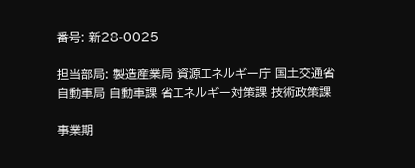番号: 新28-0025

担当部局: 製造産業局 資源エネルギー庁 国土交通省 自動車局 自動車課 省エネルギー対策課 技術政策課

事業期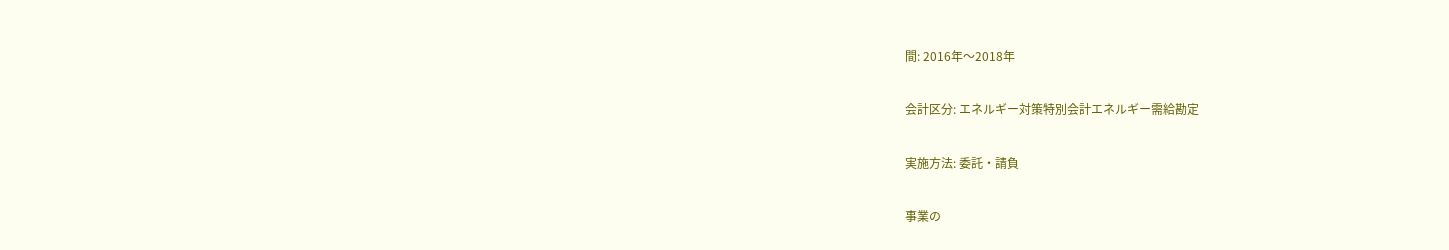間: 2016年〜2018年

会計区分: エネルギー対策特別会計エネルギー需給勘定

実施方法: 委託・請負

事業の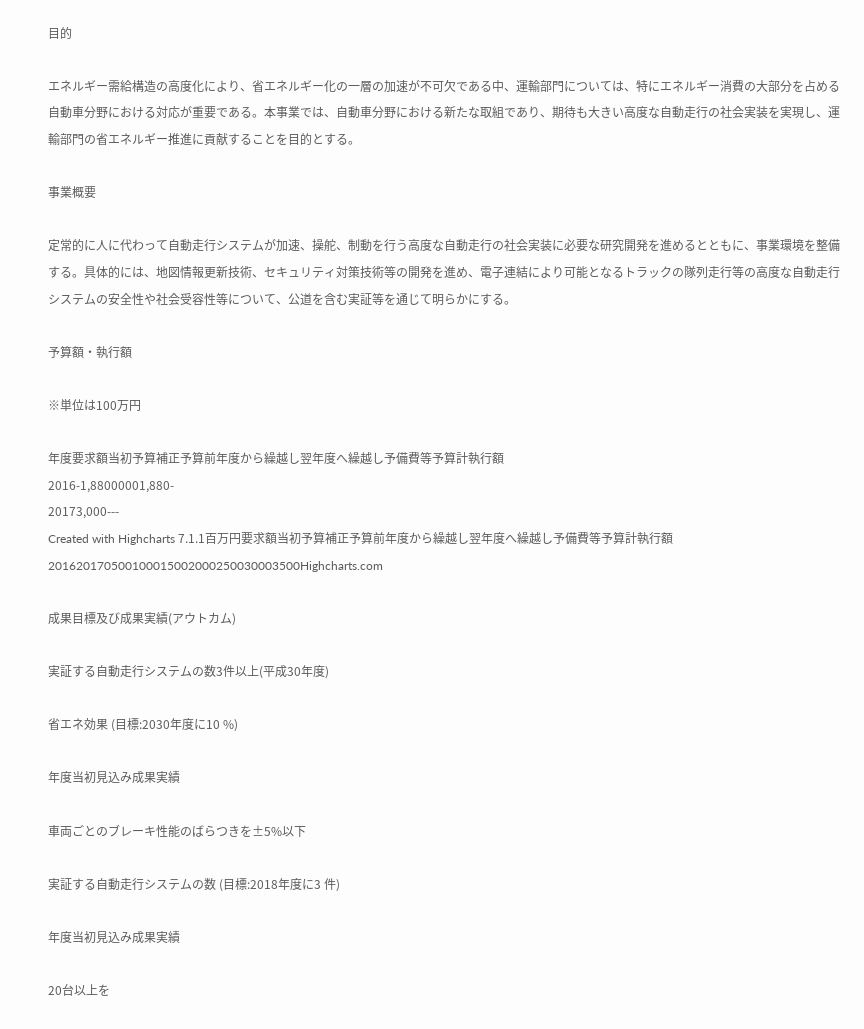目的

エネルギー需給構造の高度化により、省エネルギー化の一層の加速が不可欠である中、運輸部門については、特にエネルギー消費の大部分を占める自動車分野における対応が重要である。本事業では、自動車分野における新たな取組であり、期待も大きい高度な自動走行の社会実装を実現し、運輸部門の省エネルギー推進に貢献することを目的とする。

事業概要

定常的に人に代わって自動走行システムが加速、操舵、制動を行う高度な自動走行の社会実装に必要な研究開発を進めるとともに、事業環境を整備する。具体的には、地図情報更新技術、セキュリティ対策技術等の開発を進め、電子連結により可能となるトラックの隊列走行等の高度な自動走行システムの安全性や社会受容性等について、公道を含む実証等を通じて明らかにする。

予算額・執行額

※単位は100万円

年度要求額当初予算補正予算前年度から繰越し翌年度へ繰越し予備費等予算計執行額
2016-1,88000001,880-
20173,000---
Created with Highcharts 7.1.1百万円要求額当初予算補正予算前年度から繰越し翌年度へ繰越し予備費等予算計執行額201620170500100015002000250030003500Highcharts.com

成果目標及び成果実績(アウトカム)

実証する自動走行システムの数3件以上(平成30年度)

省エネ効果 (目標:2030年度に10 %)

年度当初見込み成果実績

車両ごとのブレーキ性能のばらつきを±5%以下

実証する自動走行システムの数 (目標:2018年度に3 件)

年度当初見込み成果実績

20台以上を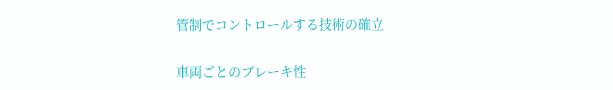管制でコントロールする技術の確立

車両ごとのブレーキ性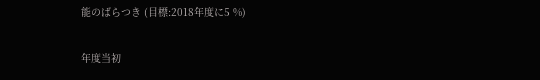能のばらつき (目標:2018年度に5 %)

年度当初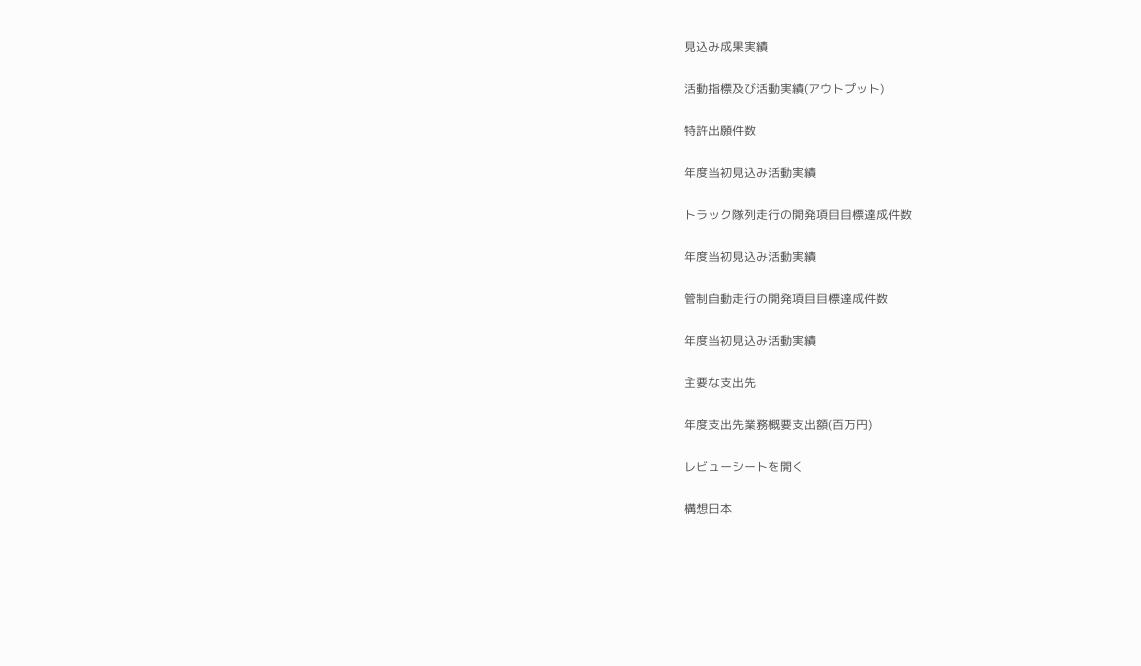見込み成果実績

活動指標及び活動実績(アウトプット)

特許出願件数

年度当初見込み活動実績

トラック隊列走行の開発項目目標達成件数

年度当初見込み活動実績

管制自動走行の開発項目目標達成件数

年度当初見込み活動実績

主要な支出先

年度支出先業務概要支出額(百万円)

レビューシートを開く

構想日本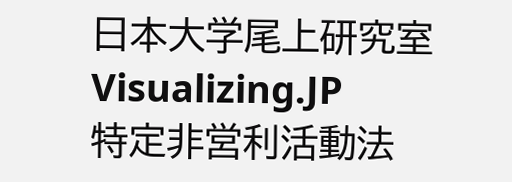日本大学尾上研究室
Visualizing.JP
特定非営利活動法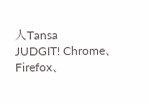人Tansa
JUDGIT! Chrome、Firefox、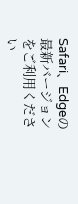Safari、Edgeの
最新バージョンをご利用ください